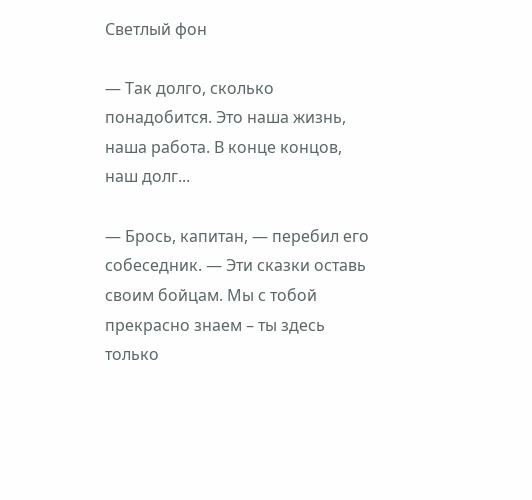Светлый фон

— Так долго, сколько понадобится. Это наша жизнь, наша работа. В конце концов, наш долг...

— Брось, капитан, — перебил его собеседник. — Эти сказки оставь своим бойцам. Мы с тобой прекрасно знаем – ты здесь только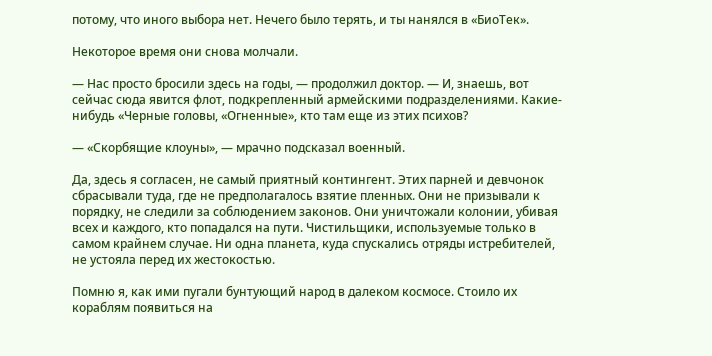потому, что иного выбора нет. Нечего было терять, и ты нанялся в «БиоТек».

Некоторое время они снова молчали.

— Нас просто бросили здесь на годы, — продолжил доктор. — И, знаешь, вот сейчас сюда явится флот, подкрепленный армейскими подразделениями. Какие-нибудь «Черные головы, «Огненные», кто там еще из этих психов?

— «Скорбящие клоуны», — мрачно подсказал военный.

Да, здесь я согласен, не самый приятный контингент. Этих парней и девчонок сбрасывали туда, где не предполагалось взятие пленных. Они не призывали к порядку, не следили за соблюдением законов. Они уничтожали колонии, убивая всех и каждого, кто попадался на пути. Чистильщики, используемые только в самом крайнем случае. Ни одна планета, куда спускались отряды истребителей, не устояла перед их жестокостью.

Помню я, как ими пугали бунтующий народ в далеком космосе. Стоило их кораблям появиться на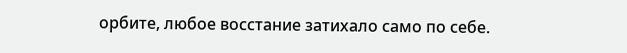орбите, любое восстание затихало само по себе.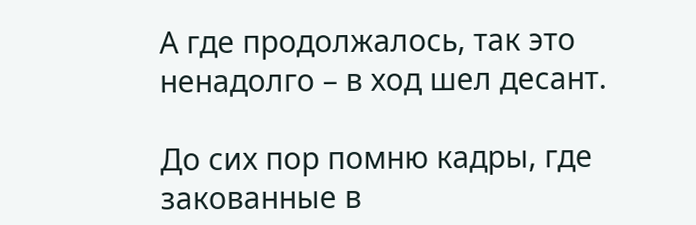А где продолжалось, так это ненадолго – в ход шел десант.

До сих пор помню кадры, где закованные в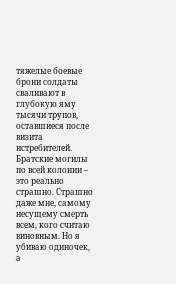тяжелые боевые брони солдаты сваливают в глубокую яму тысячи трупов, оставшиеся после визита истребителей. Братские могилы по всей колонии – это реально страшно. Страшно даже мне, самому несущему смерть всем, кого считаю виновным. Но я убиваю одиночек, а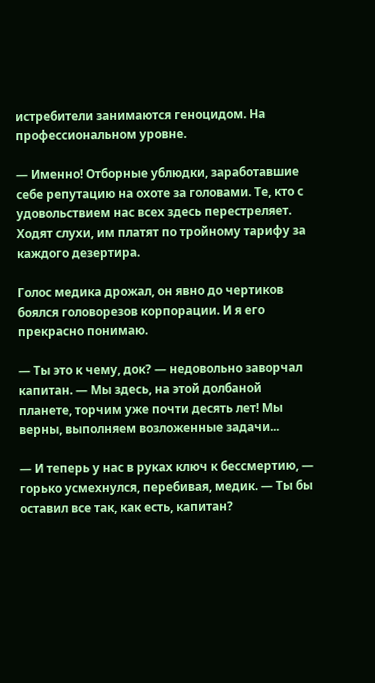истребители занимаются геноцидом. На профессиональном уровне.

— Именно! Отборные ублюдки, заработавшие себе репутацию на охоте за головами. Те, кто с удовольствием нас всех здесь перестреляет. Ходят слухи, им платят по тройному тарифу за каждого дезертира.

Голос медика дрожал, он явно до чертиков боялся головорезов корпорации. И я его прекрасно понимаю.

— Ты это к чему, док? — недовольно заворчал капитан. — Мы здесь, на этой долбаной планете, торчим уже почти десять лет! Мы верны, выполняем возложенные задачи...

— И теперь у нас в руках ключ к бессмертию, — горько усмехнулся, перебивая, медик. — Ты бы оставил все так, как есть, капитан?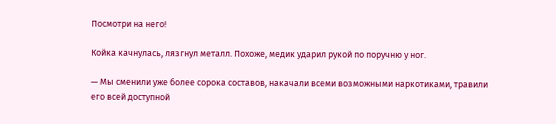Посмотри на него!

Койка качнулась, лязгнул металл. Похоже, медик ударил рукой по поручню у ног.

— Мы сменили уже более сорока составов, накачали всеми возможными наркотиками, травили его всей доступной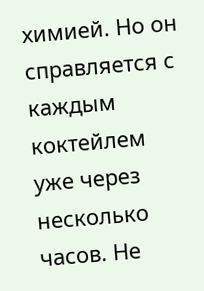химией. Но он справляется с каждым коктейлем уже через несколько часов. Не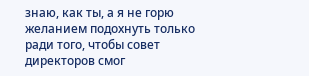знаю, как ты, а я не горю желанием подохнуть только ради того, чтобы совет директоров смог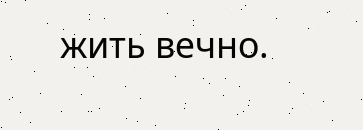жить вечно.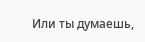Или ты думаешь,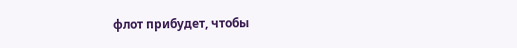флот прибудет, чтобы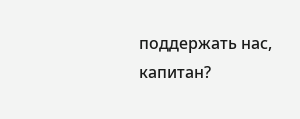поддержать нас, капитан?